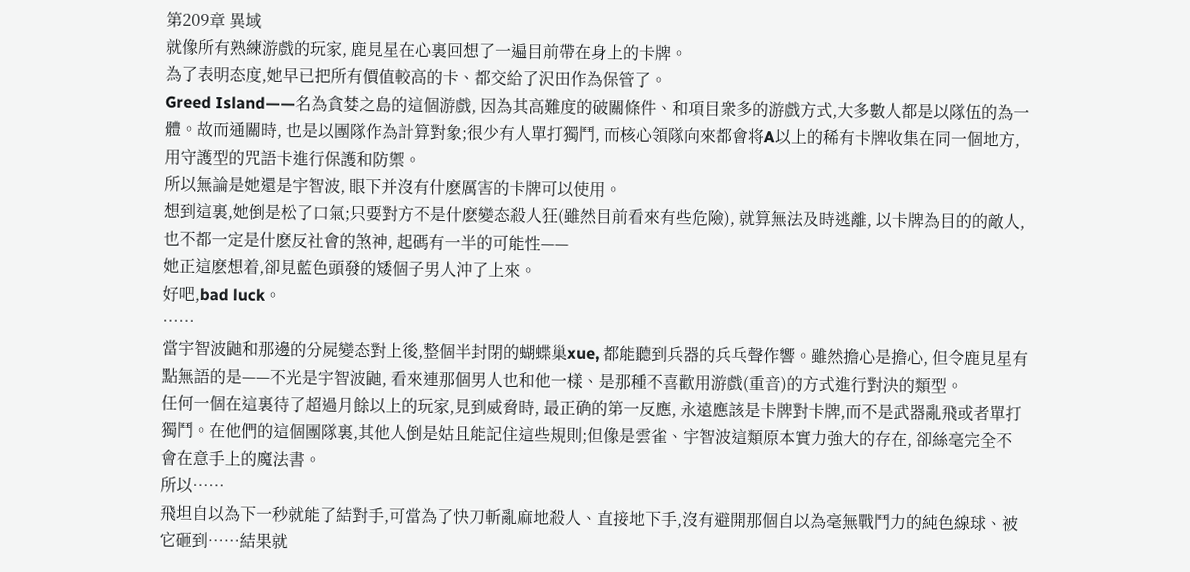第209章 異域
就像所有熟練游戲的玩家, 鹿見星在心裏回想了一遍目前帶在身上的卡牌。
為了表明态度,她早已把所有價值較高的卡、都交給了沢田作為保管了。
Greed Island——名為貪婪之島的這個游戲, 因為其高難度的破關條件、和項目衆多的游戲方式,大多數人都是以隊伍的為一體。故而通關時, 也是以團隊作為計算對象;很少有人單打獨鬥, 而核心領隊向來都會将A以上的稀有卡牌收集在同一個地方,用守護型的咒語卡進行保護和防禦。
所以無論是她還是宇智波, 眼下并沒有什麽厲害的卡牌可以使用。
想到這裏,她倒是松了口氣;只要對方不是什麽變态殺人狂(雖然目前看來有些危險), 就算無法及時逃離, 以卡牌為目的的敵人, 也不都一定是什麽反社會的煞神, 起碼有一半的可能性——
她正這麽想着,卻見藍色頭發的矮個子男人沖了上來。
好吧,bad luck。
……
當宇智波鼬和那邊的分屍變态對上後,整個半封閉的蝴蝶巢xue, 都能聽到兵器的兵乓聲作響。雖然擔心是擔心, 但令鹿見星有點無語的是——不光是宇智波鼬, 看來連那個男人也和他一樣、是那種不喜歡用游戲(重音)的方式進行對決的類型。
任何一個在這裏待了超過月餘以上的玩家,見到威脅時, 最正确的第一反應, 永遠應該是卡牌對卡牌,而不是武器亂飛或者單打獨鬥。在他們的這個團隊裏,其他人倒是姑且能記住這些規則;但像是雲雀、宇智波這類原本實力強大的存在, 卻絲毫完全不會在意手上的魔法書。
所以……
飛坦自以為下一秒就能了結對手,可當為了快刀斬亂麻地殺人、直接地下手,沒有避開那個自以為毫無戰鬥力的純色線球、被它砸到……結果就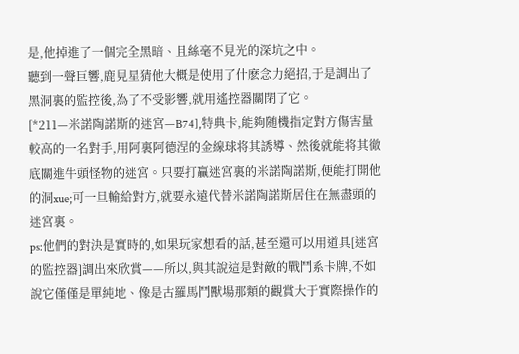是,他掉進了一個完全黑暗、且絲毫不見光的深坑之中。
聽到一聲巨響,鹿見星猜他大概是使用了什麽念力絕招,于是調出了黑洞裏的監控後,為了不受影響,就用遙控器關閉了它。
[*211—米諾陶諾斯的迷宮—B74],特典卡,能夠随機指定對方傷害量較高的一名對手,用阿裏阿德涅的金線球将其誘導、然後就能将其徹底關進牛頭怪物的迷宮。只要打贏迷宮裏的米諾陶諾斯,便能打開他的洞xue;可一旦輸給對方,就要永遠代替米諾陶諾斯居住在無盡頭的迷宮裏。
ps:他們的對決是實時的,如果玩家想看的話,甚至還可以用道具[迷宮的監控器]調出來欣賞——所以,與其說這是對敵的戰鬥系卡牌,不如說它僅僅是單純地、像是古羅馬鬥獸場那類的觀賞大于實際操作的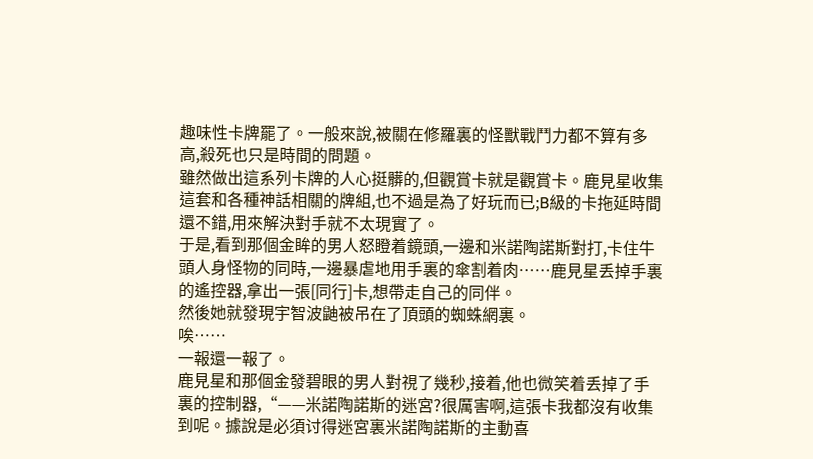趣味性卡牌罷了。一般來說,被關在修羅裏的怪獸戰鬥力都不算有多高,殺死也只是時間的問題。
雖然做出這系列卡牌的人心挺髒的,但觀賞卡就是觀賞卡。鹿見星收集這套和各種神話相關的牌組,也不過是為了好玩而已;B級的卡拖延時間還不錯,用來解決對手就不太現實了。
于是,看到那個金眸的男人怒瞪着鏡頭,一邊和米諾陶諾斯對打,卡住牛頭人身怪物的同時,一邊暴虐地用手裏的傘割着肉……鹿見星丢掉手裏的遙控器,拿出一張[同行]卡,想帶走自己的同伴。
然後她就發現宇智波鼬被吊在了頂頭的蜘蛛網裏。
唉……
一報還一報了。
鹿見星和那個金發碧眼的男人對視了幾秒,接着,他也微笑着丢掉了手裏的控制器,“——米諾陶諾斯的迷宮?很厲害啊,這張卡我都沒有收集到呢。據說是必須讨得迷宮裏米諾陶諾斯的主動喜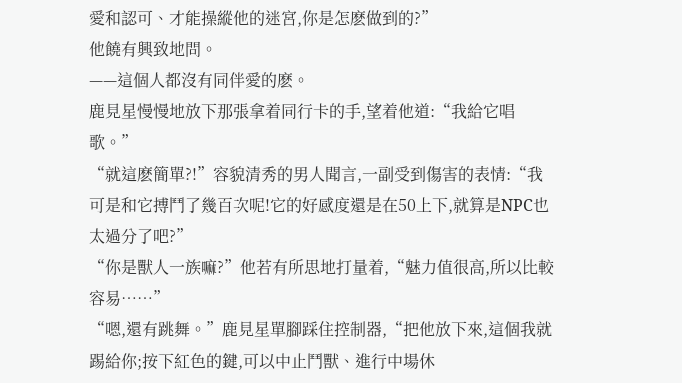愛和認可、才能操縱他的迷宮,你是怎麽做到的?”
他饒有興致地問。
——這個人都沒有同伴愛的麽。
鹿見星慢慢地放下那張拿着同行卡的手,望着他道:“我給它唱歌。”
“就這麽簡單?!”容貌清秀的男人聞言,一副受到傷害的表情:“我可是和它搏鬥了幾百次呢!它的好感度還是在50上下,就算是NPC也太過分了吧?”
“你是獸人一族嘛?”他若有所思地打量着,“魅力值很高,所以比較容易……”
“嗯,還有跳舞。”鹿見星單腳踩住控制器,“把他放下來,這個我就踢給你;按下紅色的鍵,可以中止鬥獸、進行中場休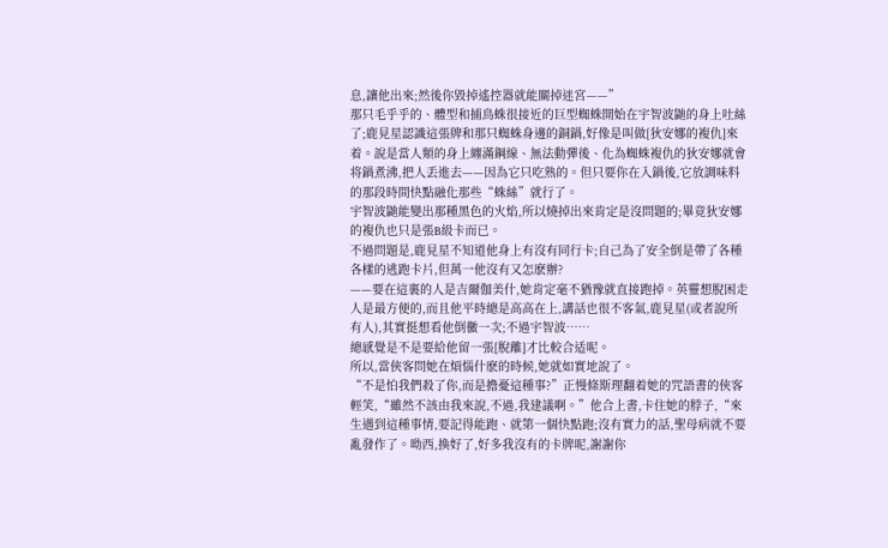息,讓他出來;然後你毀掉遙控器就能關掉迷宮——”
那只毛乎乎的、體型和捕鳥蛛很接近的巨型蜘蛛開始在宇智波鼬的身上吐絲了;鹿見星認識這張牌和那只蜘蛛身邊的銅鍋,好像是叫做[狄安娜的複仇]來着。說是當人類的身上纏滿鋼線、無法動彈後、化為蜘蛛複仇的狄安娜就會将鍋煮沸,把人丢進去——因為它只吃熟的。但只要你在入鍋後,它放調味料的那段時間快點融化那些“蛛絲”就行了。
宇智波鼬能變出那種黑色的火焰,所以燒掉出來肯定是沒問題的;畢竟狄安娜的複仇也只是張B級卡而已。
不過問題是,鹿見星不知道他身上有沒有同行卡;自己為了安全倒是帶了各種各樣的逃跑卡片,但萬一他沒有又怎麽辦?
——要在這裏的人是吉爾伽美什,她肯定毫不猶豫就直接跑掉。英靈想脫困走人是最方便的,而且他平時總是高高在上,講話也很不客氣,鹿見星(或者說所有人),其實挺想看他倒黴一次;不過宇智波……
總感覺是不是要給他留一張[脫離]才比較合适呢。
所以,當俠客問她在煩惱什麽的時候,她就如實地說了。
“不是怕我們殺了你,而是擔憂這種事?”正慢條斯理翻着她的咒語書的俠客輕笑,“雖然不該由我來說,不過,我建議啊。”他合上書,卡住她的脖子,“來生遇到這種事情,要記得能跑、就第一個快點跑;沒有實力的話,聖母病就不要亂發作了。呦西,換好了,好多我沒有的卡牌呢,謝謝你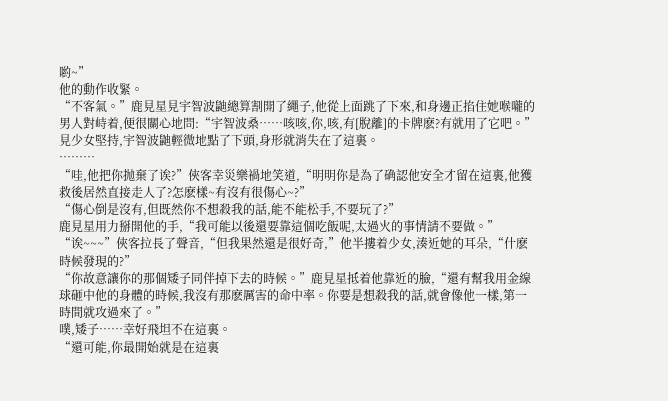喲~”
他的動作收緊。
“不客氣。”鹿見星見宇智波鼬總算割開了繩子,他從上面跳了下來,和身邊正掐住她喉嚨的男人對峙着,便很關心地問:“宇智波桑……咳咳,你,咳,有[脫離]的卡牌麽?有就用了它吧。”
見少女堅持,宇智波鼬輕微地點了下頭,身形就消失在了這裏。
………
“哇,他把你抛棄了诶?”俠客幸災樂禍地笑道,“明明你是為了确認他安全才留在這裏,他獲救後居然直接走人了?怎麽樣~有沒有很傷心~?”
“傷心倒是沒有,但既然你不想殺我的話,能不能松手,不要玩了?”
鹿見星用力掰開他的手,“我可能以後還要靠這個吃飯呢,太過火的事情請不要做。”
“诶~~~”俠客拉長了聲音,“但我果然還是很好奇,”他半摟着少女,湊近她的耳朵,“什麽時候發現的?”
“你故意讓你的那個矮子同伴掉下去的時候。”鹿見星抵着他靠近的臉,“還有幫我用金線球砸中他的身體的時候,我沒有那麽厲害的命中率。你要是想殺我的話,就會像他一樣,第一時間就攻過來了。”
噗,矮子……幸好飛坦不在這裏。
“還可能,你最開始就是在這裏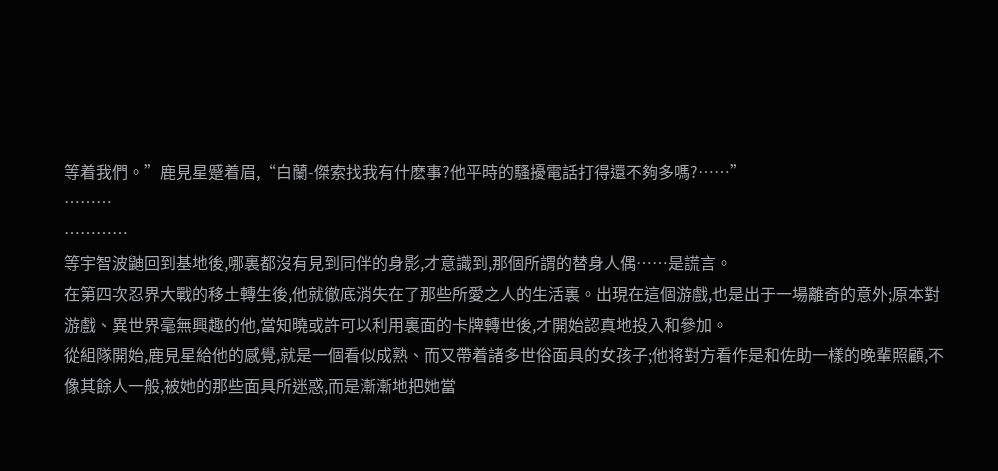等着我們。”鹿見星蹙着眉,“白蘭-傑索找我有什麽事?他平時的騷擾電話打得還不夠多嗎?……”
………
…………
等宇智波鼬回到基地後,哪裏都沒有見到同伴的身影,才意識到,那個所謂的替身人偶……是謊言。
在第四次忍界大戰的移土轉生後,他就徹底消失在了那些所愛之人的生活裏。出現在這個游戲,也是出于一場離奇的意外;原本對游戲、異世界毫無興趣的他,當知曉或許可以利用裏面的卡牌轉世後,才開始認真地投入和參加。
從組隊開始,鹿見星給他的感覺,就是一個看似成熟、而又帶着諸多世俗面具的女孩子;他将對方看作是和佐助一樣的晚輩照顧,不像其餘人一般,被她的那些面具所迷惑,而是漸漸地把她當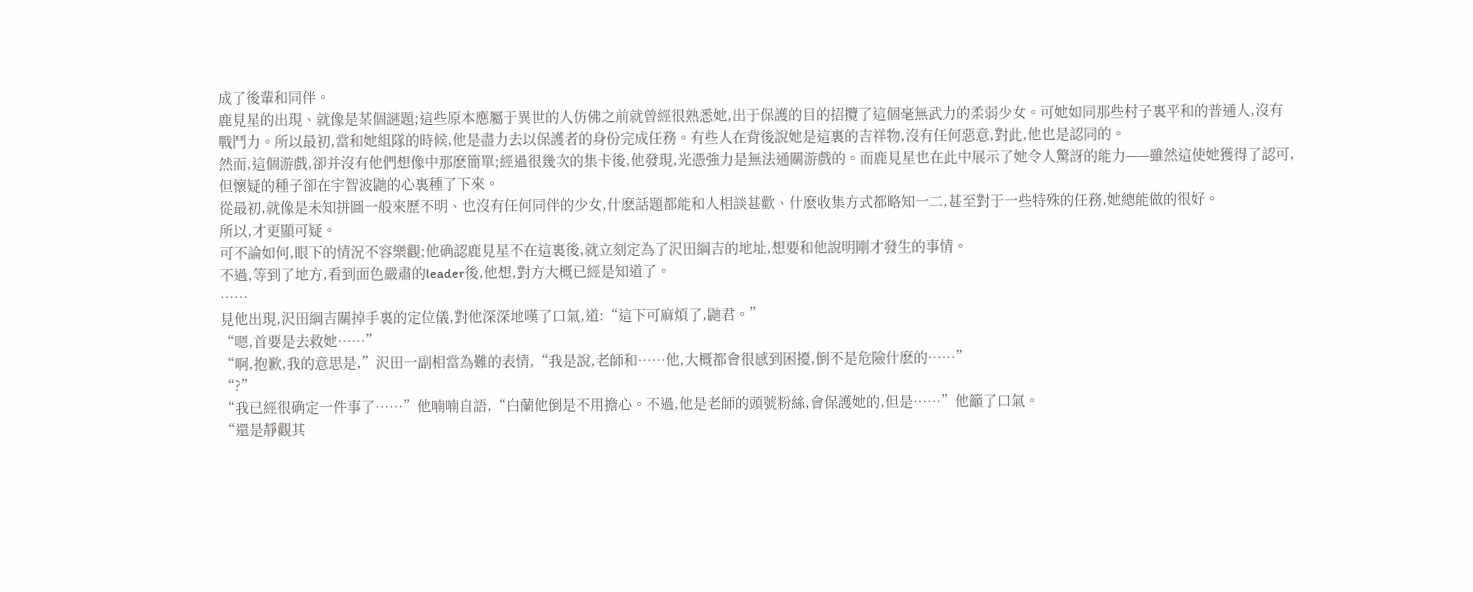成了後輩和同伴。
鹿見星的出現、就像是某個謎題;這些原本應屬于異世的人仿佛之前就曾經很熟悉她,出于保護的目的招攬了這個毫無武力的柔弱少女。可她如同那些村子裏平和的普通人,沒有戰鬥力。所以最初,當和她組隊的時候,他是盡力去以保護者的身份完成任務。有些人在背後說她是這裏的吉祥物,沒有任何惡意,對此,他也是認同的。
然而,這個游戲,卻并沒有他們想像中那麽簡單;經過很幾次的集卡後,他發現,光憑強力是無法通關游戲的。而鹿見星也在此中展示了她令人驚訝的能力——雖然這使她獲得了認可,但懷疑的種子卻在宇智波鼬的心裏種了下來。
從最初,就像是未知拼圖一般來歷不明、也沒有任何同伴的少女,什麽話題都能和人相談甚歡、什麽收集方式都略知一二,甚至對于一些特殊的任務,她總能做的很好。
所以,才更顯可疑。
可不論如何,眼下的情況不容樂觀;他确認鹿見星不在這裏後,就立刻定為了沢田綱吉的地址,想要和他說明剛才發生的事情。
不過,等到了地方,看到面色嚴肅的leader後,他想,對方大概已經是知道了。
……
見他出現,沢田綱吉關掉手裏的定位儀,對他深深地嘆了口氣,道:“這下可麻煩了,鼬君。”
“嗯,首要是去救她……”
“啊,抱歉,我的意思是,”沢田一副相當為難的表情,“我是說,老師和……他,大概都會很感到困擾,倒不是危險什麽的……”
“?”
“我已經很确定一件事了……”他喃喃自語,“白蘭他倒是不用擔心。不過,他是老師的頭號粉絲,會保護她的,但是……”他籲了口氣。
“還是靜觀其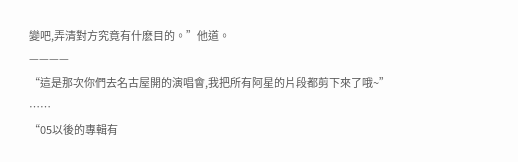變吧,弄清對方究竟有什麽目的。”他道。
————
“這是那次你們去名古屋開的演唱會,我把所有阿星的片段都剪下來了哦~”
……
“05以後的專輯有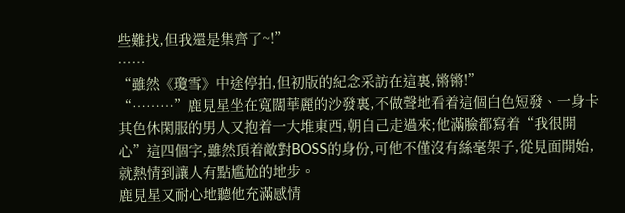些難找,但我還是集齊了~!”
……
“雖然《瓊雪》中途停拍,但初版的紀念采訪在這裏,锵锵!”
“………”鹿見星坐在寬闊華麗的沙發裏,不做聲地看着這個白色短發、一身卡其色休閑服的男人又抱着一大堆東西,朝自己走過來;他滿臉都寫着“我很開心”這四個字,雖然頂着敵對BOSS的身份,可他不僅沒有絲毫架子,從見面開始,就熱情到讓人有點尴尬的地步。
鹿見星又耐心地聽他充滿感情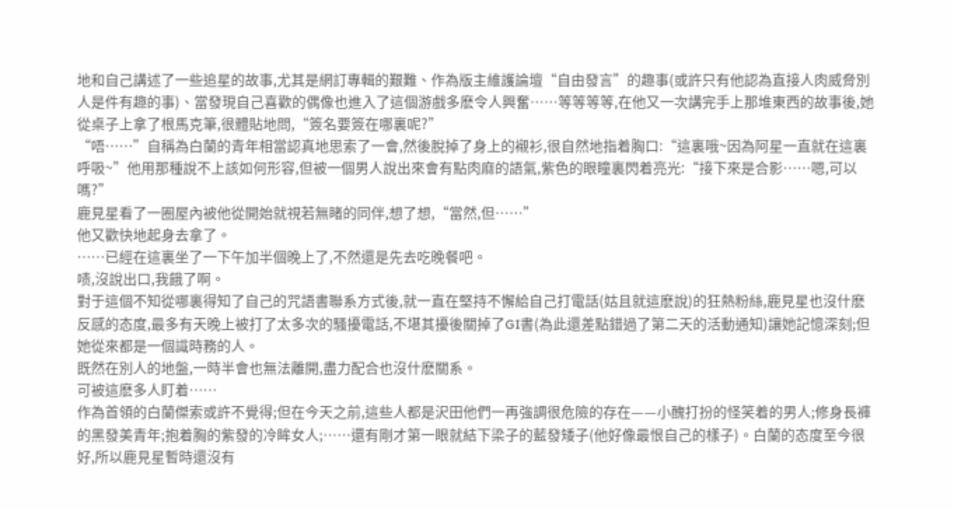地和自己講述了一些追星的故事,尤其是網訂專輯的艱難、作為版主維護論壇“自由發言”的趣事(或許只有他認為直接人肉威脅別人是件有趣的事)、當發現自己喜歡的偶像也進入了這個游戲多麽令人興奮……等等等等,在他又一次講完手上那堆東西的故事後,她從桌子上拿了根馬克筆,很體貼地問,“簽名要簽在哪裏呢?”
“唔……”自稱為白蘭的青年相當認真地思索了一會,然後脫掉了身上的襯衫,很自然地指着胸口:“這裏哦~因為阿星一直就在這裏呼吸~”他用那種說不上該如何形容,但被一個男人說出來會有點肉麻的語氣,紫色的眼瞳裏閃着亮光:“接下來是合影……嗯,可以嗎?”
鹿見星看了一圈屋內被他從開始就視若無睹的同伴,想了想,“當然,但……”
他又歡快地起身去拿了。
……已經在這裏坐了一下午加半個晚上了,不然還是先去吃晚餐吧。
啧,沒說出口,我餓了啊。
對于這個不知從哪裏得知了自己的咒語書聯系方式後,就一直在堅持不懈給自己打電話(姑且就這麽說)的狂熱粉絲,鹿見星也沒什麽反感的态度,最多有天晚上被打了太多次的騷擾電話,不堪其擾後關掉了GI書(為此還差點錯過了第二天的活動通知)讓她記憶深刻;但她從來都是一個識時務的人。
既然在別人的地盤,一時半會也無法離開,盡力配合也沒什麽關系。
可被這麽多人盯着……
作為首領的白蘭傑索或許不覺得;但在今天之前,這些人都是沢田他們一再強調很危險的存在——小醜打扮的怪笑着的男人;修身長褲的黑發美青年;抱着胸的紫發的冷眸女人;……還有剛才第一眼就結下梁子的藍發矮子(他好像最恨自己的樣子)。白蘭的态度至今很好,所以鹿見星暫時還沒有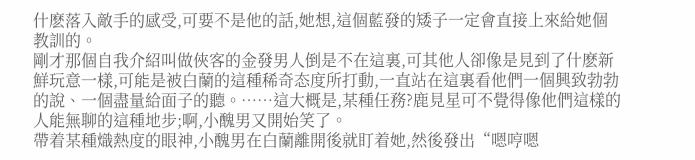什麽落入敵手的感受,可要不是他的話,她想,這個藍發的矮子一定會直接上來給她個教訓的。
剛才那個自我介紹叫做俠客的金發男人倒是不在這裏,可其他人卻像是見到了什麽新鮮玩意一樣,可能是被白蘭的這種稀奇态度所打動,一直站在這裏看他們一個興致勃勃的說、一個盡量給面子的聽。……這大概是,某種任務?鹿見星可不覺得像他們這樣的人能無聊的這種地步;啊,小醜男又開始笑了。
帶着某種熾熱度的眼神,小醜男在白蘭離開後就盯着她,然後發出“嗯哼嗯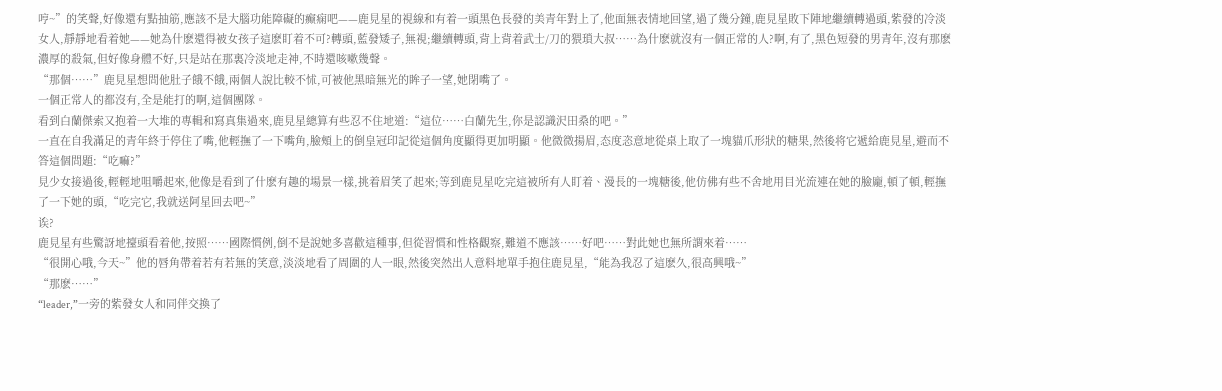哼~”的笑聲,好像還有點抽筋,應該不是大腦功能障礙的癫痫吧——鹿見星的視線和有着一頭黑色長發的美青年對上了,他面無表情地回望,過了幾分鐘,鹿見星敗下陣地繼續轉過頭,紫發的冷淡女人,靜靜地看着她——她為什麽還得被女孩子這麽盯着不可?轉頭,藍發矮子,無視;繼續轉頭,背上背着武士/刀的猥瑣大叔……為什麽就沒有一個正常的人?啊,有了,黑色短發的男青年,沒有那麽濃厚的殺氣,但好像身體不好,只是站在那裏冷淡地走神,不時還咳嗽幾聲。
“那個……”鹿見星想問他肚子餓不餓,兩個人說比較不怵,可被他黑暗無光的眸子一望,她閉嘴了。
一個正常人的都沒有,全是能打的啊,這個團隊。
看到白蘭傑索又抱着一大堆的專輯和寫真集過來,鹿見星總算有些忍不住地道:“這位……白蘭先生,你是認識沢田桑的吧。”
一直在自我滿足的青年終于停住了嘴,他輕撫了一下嘴角,臉頰上的倒皇冠印記從這個角度顯得更加明顯。他微微揚眉,态度恣意地從桌上取了一塊貓爪形狀的糖果,然後将它遞給鹿見星,避而不答這個問題:“吃嘛?”
見少女接過後,輕輕地咀嚼起來,他像是看到了什麽有趣的場景一樣,挑着眉笑了起來;等到鹿見星吃完這被所有人盯着、漫長的一塊糖後,他仿佛有些不舍地用目光流連在她的臉龐,頓了頓,輕撫了一下她的頭,“吃完它,我就送阿星回去吧~”
诶?
鹿見星有些驚訝地擡頭看着他,按照……國際慣例,倒不是說她多喜歡這種事,但從習慣和性格觀察,難道不應該……好吧……對此她也無所謂來着……
“很開心哦,今天~”他的唇角帶着若有若無的笑意,淡淡地看了周圍的人一眼,然後突然出人意料地單手抱住鹿見星,“能為我忍了這麽久,很高興哦~”
“那麽……”
“leader,”一旁的紫發女人和同伴交換了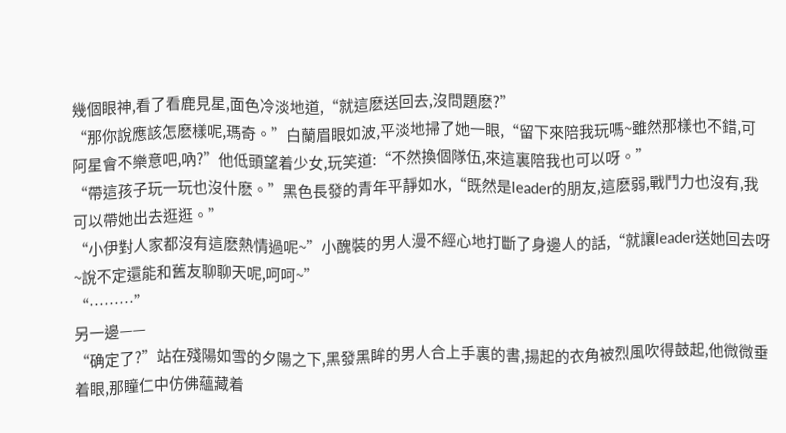幾個眼神,看了看鹿見星,面色冷淡地道,“就這麽送回去,沒問題麽?”
“那你說應該怎麽樣呢,瑪奇。”白蘭眉眼如波,平淡地掃了她一眼,“留下來陪我玩嗎~雖然那樣也不錯,可阿星會不樂意吧,吶?”他低頭望着少女,玩笑道:“不然換個隊伍,來這裏陪我也可以呀。”
“帶這孩子玩一玩也沒什麽。”黑色長發的青年平靜如水,“既然是leader的朋友,這麽弱,戰鬥力也沒有,我可以帶她出去逛逛。”
“小伊對人家都沒有這麽熱情過呢~”小醜裝的男人漫不經心地打斷了身邊人的話,“就讓leader送她回去呀~說不定還能和舊友聊聊天呢,呵呵~”
“………”
另一邊——
“确定了?”站在殘陽如雪的夕陽之下,黑發黑眸的男人合上手裏的書,揚起的衣角被烈風吹得鼓起,他微微垂着眼,那瞳仁中仿佛蘊藏着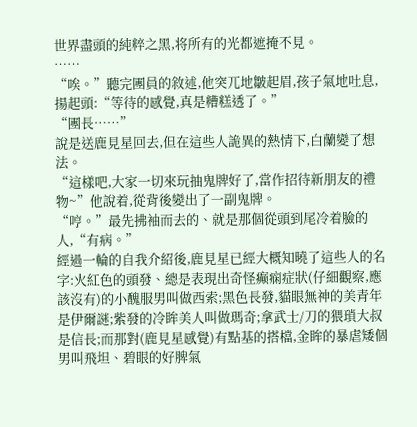世界盡頭的純粹之黑,将所有的光都遮掩不見。
……
“唉。”聽完團員的敘述,他突兀地皺起眉,孩子氣地吐息,揚起頭:“等待的感覺,真是糟糕透了。”
“團長……”
說是送鹿見星回去,但在這些人詭異的熱情下,白蘭變了想法。
“這樣吧,大家一切來玩抽鬼牌好了,當作招待新朋友的禮物~”他說着,從背後變出了一副鬼牌。
“哼。”最先拂袖而去的、就是那個從頭到尾冷着臉的人,“有病。”
經過一輪的自我介紹後,鹿見星已經大概知曉了這些人的名字:火紅色的頭發、總是表現出奇怪癫痫症狀(仔細觀察,應該沒有)的小醜服男叫做西索;黑色長發,貓眼無神的美青年是伊爾謎;紫發的冷眸美人叫做瑪奇;拿武士/刀的猥瑣大叔是信長;而那對(鹿見星感覺)有點基的搭檔,金眸的暴虐矮個男叫飛坦、碧眼的好脾氣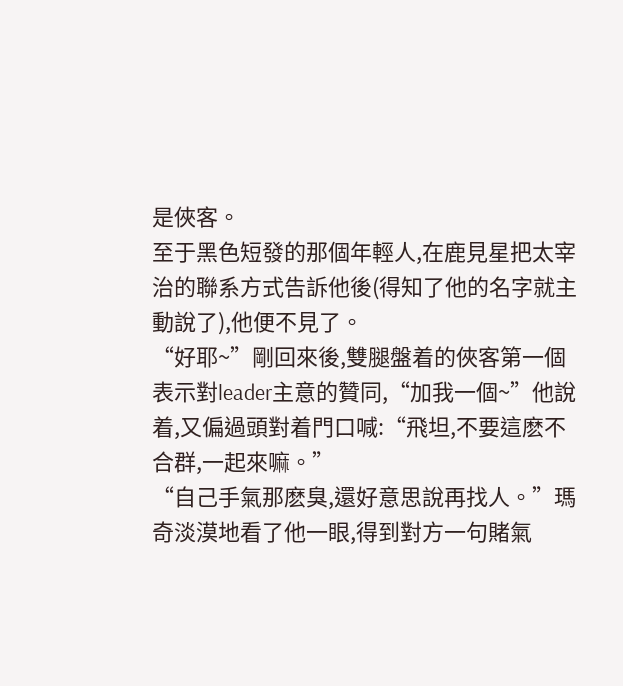是俠客。
至于黑色短發的那個年輕人,在鹿見星把太宰治的聯系方式告訴他後(得知了他的名字就主動說了),他便不見了。
“好耶~”剛回來後,雙腿盤着的俠客第一個表示對leader主意的贊同,“加我一個~”他說着,又偏過頭對着門口喊:“飛坦,不要這麽不合群,一起來嘛。”
“自己手氣那麽臭,還好意思說再找人。”瑪奇淡漠地看了他一眼,得到對方一句賭氣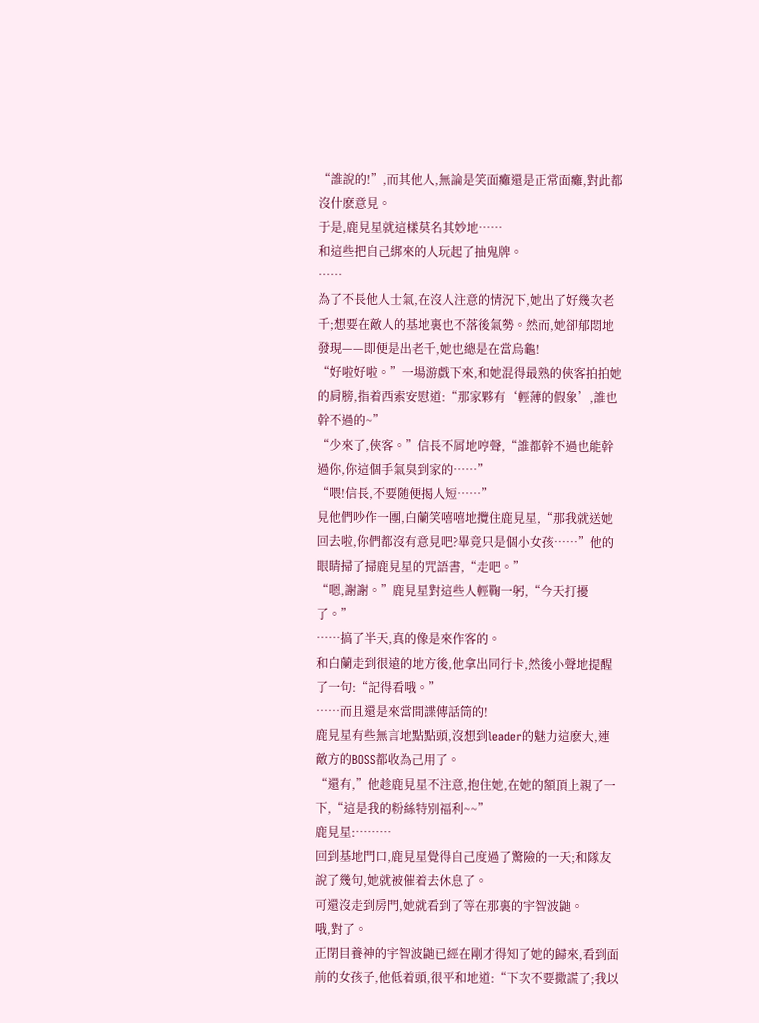“誰說的!”,而其他人,無論是笑面癱還是正常面癱,對此都沒什麽意見。
于是,鹿見星就這樣莫名其妙地……
和這些把自己綁來的人玩起了抽鬼牌。
……
為了不長他人士氣,在沒人注意的情況下,她出了好幾次老千;想要在敵人的基地裏也不落後氣勢。然而,她卻郁悶地發現——即便是出老千,她也總是在當烏龜!
“好啦好啦。”一場游戲下來,和她混得最熟的俠客拍拍她的肩膀,指着西索安慰道:“那家夥有‘輕薄的假象’,誰也幹不過的~”
“少來了,俠客。”信長不屑地哼聲,“誰都幹不過也能幹過你,你這個手氣臭到家的……”
“喂!信長,不要随便揭人短……”
見他們吵作一團,白蘭笑嘻嘻地攬住鹿見星,“那我就送她回去啦,你們都沒有意見吧?畢竟只是個小女孩……”他的眼睛掃了掃鹿見星的咒語書,“走吧。”
“嗯,謝謝。”鹿見星對這些人輕鞠一躬,“今天打擾了。”
……搞了半天,真的像是來作客的。
和白蘭走到很遠的地方後,他拿出同行卡,然後小聲地提醒了一句:“記得看哦。”
……而且還是來當間諜傳話筒的!
鹿見星有些無言地點點頭,沒想到leader的魅力這麽大,連敵方的BOSS都收為己用了。
“還有,”他趁鹿見星不注意,抱住她,在她的額頂上親了一下,“這是我的粉絲特別福利~~”
鹿見星:………
回到基地門口,鹿見星覺得自己度過了驚險的一天;和隊友說了幾句,她就被催着去休息了。
可還沒走到房門,她就看到了等在那裏的宇智波鼬。
哦,對了。
正閉目養神的宇智波鼬已經在剛才得知了她的歸來,看到面前的女孩子,他低着頭,很平和地道:“下次不要撒謊了;我以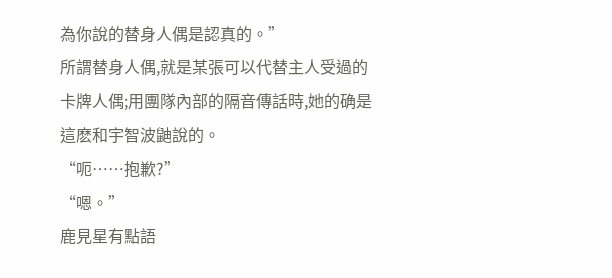為你說的替身人偶是認真的。”
所謂替身人偶,就是某張可以代替主人受過的卡牌人偶;用團隊內部的隔音傳話時,她的确是這麽和宇智波鼬說的。
“呃……抱歉?”
“嗯。”
鹿見星有點語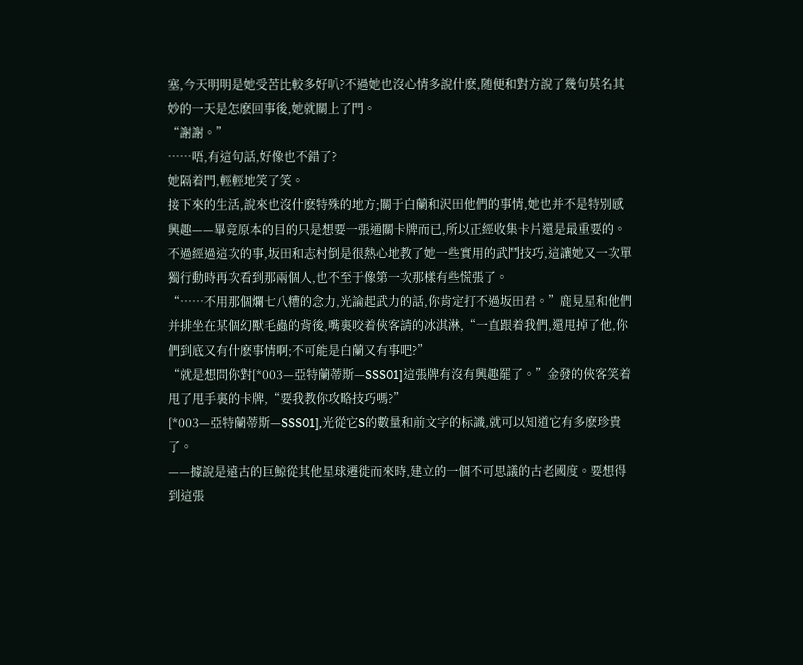塞,今天明明是她受苦比較多好叭?不過她也沒心情多說什麽,随便和對方說了幾句莫名其妙的一天是怎麽回事後,她就關上了門。
“謝謝。”
……唔,有這句話,好像也不錯了?
她隔着門,輕輕地笑了笑。
接下來的生活,說來也沒什麽特殊的地方;關于白蘭和沢田他們的事情,她也并不是特別感興趣——畢竟原本的目的只是想要一張通關卡牌而已,所以正經收集卡片還是最重要的。
不過經過這次的事,坂田和志村倒是很熱心地教了她一些實用的武鬥技巧,這讓她又一次單獨行動時再次看到那兩個人,也不至于像第一次那樣有些慌張了。
“……不用那個爛七八糟的念力,光論起武力的話,你肯定打不過坂田君。”鹿見星和他們并排坐在某個幻獸毛蟲的背後,嘴裏咬着俠客請的冰淇淋,“一直跟着我們,還甩掉了他,你們到底又有什麽事情啊;不可能是白蘭又有事吧?”
“就是想問你對[*003—亞特蘭蒂斯—SSS01]這張牌有沒有興趣罷了。”金發的俠客笑着甩了甩手裏的卡牌,“要我教你攻略技巧嗎?”
[*003—亞特蘭蒂斯—SSS01],光從它S的數量和前文字的标識,就可以知道它有多麽珍貴了。
——據說是遠古的巨鯨從其他星球遷徙而來時,建立的一個不可思議的古老國度。要想得到這張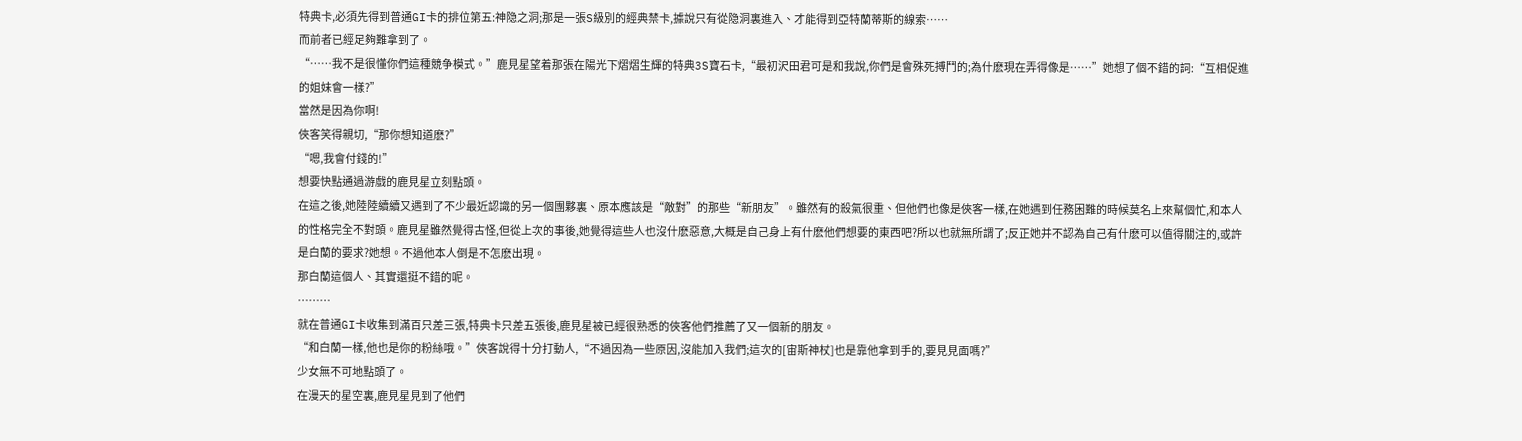特典卡,必須先得到普通GI卡的排位第五:神隐之洞;那是一張S級別的經典禁卡,據說只有從隐洞裏進入、才能得到亞特蘭蒂斯的線索……
而前者已經足夠難拿到了。
“……我不是很懂你們這種競争模式。”鹿見星望着那張在陽光下熠熠生輝的特典3S寶石卡,“最初沢田君可是和我說,你們是會殊死搏鬥的;為什麽現在弄得像是……”她想了個不錯的詞:“互相促進的姐妹會一樣?”
當然是因為你啊!
俠客笑得親切,“那你想知道麽?”
“嗯,我會付錢的!”
想要快點通過游戲的鹿見星立刻點頭。
在這之後,她陸陸續續又遇到了不少最近認識的另一個團夥裏、原本應該是“敵對”的那些“新朋友”。雖然有的殺氣很重、但他們也像是俠客一樣,在她遇到任務困難的時候莫名上來幫個忙,和本人的性格完全不對頭。鹿見星雖然覺得古怪,但從上次的事後,她覺得這些人也沒什麽惡意,大概是自己身上有什麽他們想要的東西吧?所以也就無所謂了;反正她并不認為自己有什麽可以值得關注的,或許是白蘭的要求?她想。不過他本人倒是不怎麽出現。
那白蘭這個人、其實還挺不錯的呢。
………
就在普通GI卡收集到滿百只差三張,特典卡只差五張後,鹿見星被已經很熟悉的俠客他們推薦了又一個新的朋友。
“和白蘭一樣,他也是你的粉絲哦。”俠客說得十分打動人,“不過因為一些原因,沒能加入我們;這次的[宙斯神杖]也是靠他拿到手的,要見見面嗎?”
少女無不可地點頭了。
在漫天的星空裏,鹿見星見到了他們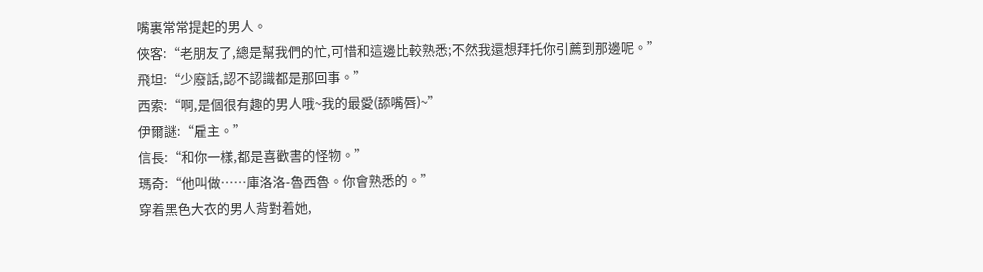嘴裏常常提起的男人。
俠客:“老朋友了,總是幫我們的忙,可惜和這邊比較熟悉;不然我還想拜托你引薦到那邊呢。”
飛坦:“少廢話,認不認識都是那回事。”
西索:“啊,是個很有趣的男人哦~我的最愛(舔嘴唇)~”
伊爾謎:“雇主。”
信長:“和你一樣,都是喜歡書的怪物。”
瑪奇:“他叫做……庫洛洛-魯西魯。你會熟悉的。”
穿着黑色大衣的男人背對着她,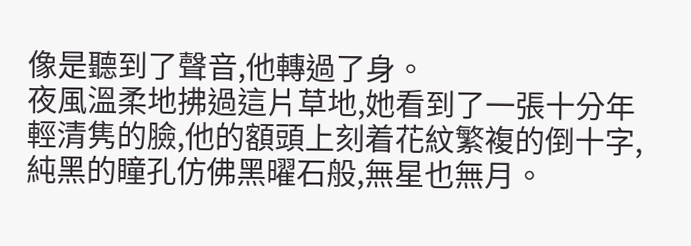像是聽到了聲音,他轉過了身。
夜風溫柔地拂過這片草地,她看到了一張十分年輕清隽的臉,他的額頭上刻着花紋繁複的倒十字,純黑的瞳孔仿佛黑曜石般,無星也無月。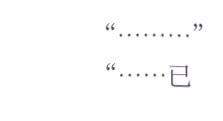“………”
“……已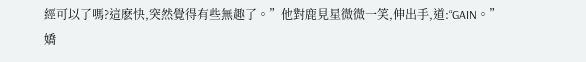經可以了嗎?這麽快,突然覺得有些無趣了。”他對鹿見星微微一笑,伸出手,道:“GAIN。”
嬌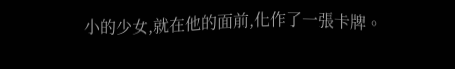小的少女,就在他的面前,化作了一張卡牌。